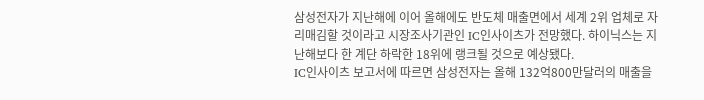삼성전자가 지난해에 이어 올해에도 반도체 매출면에서 세계 2위 업체로 자리매김할 것이라고 시장조사기관인 IC인사이츠가 전망했다. 하이닉스는 지난해보다 한 계단 하락한 18위에 랭크될 것으로 예상됐다.
IC인사이츠 보고서에 따르면 삼성전자는 올해 132억800만달러의 매출을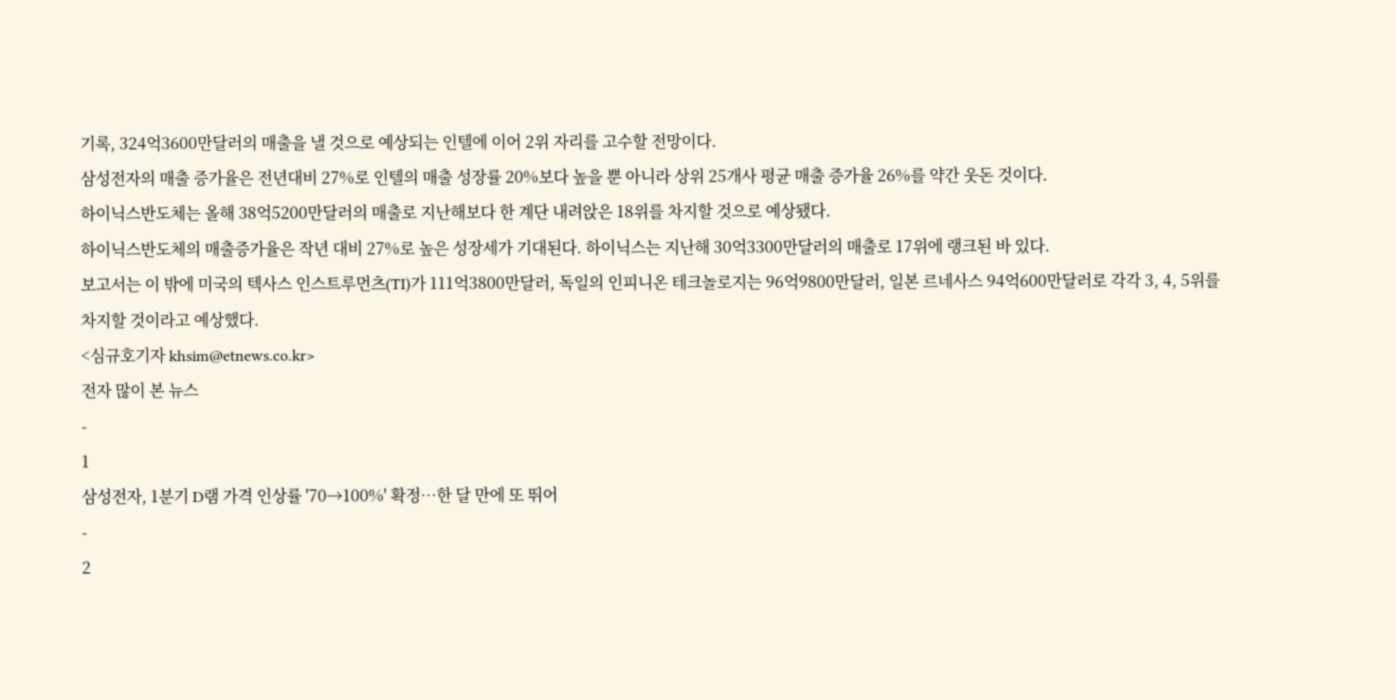기록, 324억3600만달러의 매출을 낼 것으로 예상되는 인텔에 이어 2위 자리를 고수할 전망이다.
삼성전자의 매출 증가율은 전년대비 27%로 인텔의 매출 성장률 20%보다 높을 뿐 아니라 상위 25개사 평균 매출 증가율 26%를 약간 웃돈 것이다.
하이닉스반도체는 올해 38억5200만달러의 매출로 지난해보다 한 계단 내려앉은 18위를 차지할 것으로 예상됐다.
하이닉스반도체의 매출증가율은 작년 대비 27%로 높은 성장세가 기대된다. 하이닉스는 지난해 30억3300만달러의 매출로 17위에 랭크된 바 있다.
보고서는 이 밖에 미국의 텍사스 인스트루먼츠(TI)가 111억3800만달러, 독일의 인피니온 테크놀로지는 96억9800만달러, 일본 르네사스 94억600만달러로 각각 3, 4, 5위를 차지할 것이라고 예상했다.
<심규호기자 khsim@etnews.co.kr>
전자 많이 본 뉴스
-
1
삼성전자, 1분기 D램 가격 인상률 '70→100%' 확정…한 달 만에 또 뛰어
-
2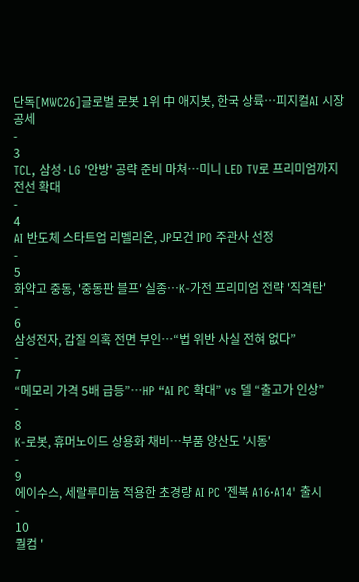단독[MWC26]글로벌 로봇 1위 中 애지봇, 한국 상륙…피지컬AI 시장 공세
-
3
TCL, 삼성·LG '안방' 공략 준비 마쳐…미니 LED TV로 프리미엄까지 전선 확대
-
4
AI 반도체 스타트업 리벨리온, JP모건 IPO 주관사 선정
-
5
화약고 중동, '중동판 블프' 실종…K-가전 프리미엄 전략 '직격탄'
-
6
삼성전자, 갑질 의혹 전면 부인…“법 위반 사실 전혀 없다”
-
7
“메모리 가격 5배 급등”…HP “AI PC 확대” vs 델 “출고가 인상”
-
8
K-로봇, 휴머노이드 상용화 채비…부품 양산도 '시동'
-
9
에이수스, 세랄루미늄 적용한 초경량 AI PC '젠북 A16·A14' 출시
-
10
퀄컴 '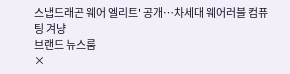스냅드래곤 웨어 엘리트' 공개…차세대 웨어러블 컴퓨팅 겨냥
브랜드 뉴스룸
×